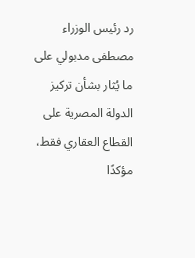رد رئيس الوزراء مصطفى مدبولي على ما يُثار بشأن تركيز الدولة المصرية على القطاع العقاري فقط، مؤكدًا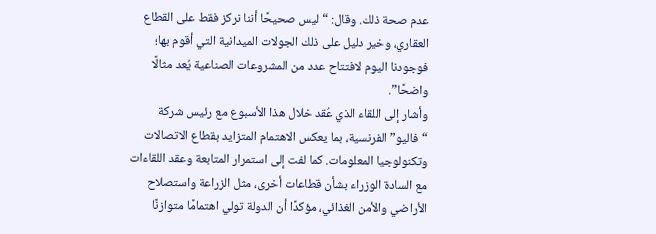عدم صحة ذلك. وقال: “ليس صحيحًا أننا نركز فقط على القطاع العقاري، وخير دليل على ذلك الجولات الميدانية التي أقوم بها؛ فوجودنا اليوم لافتتاح عدد من المشروعات الصناعية يُعد مثالًا واضحًا”.
وأشار إلى اللقاء الذي عُقد خلال هذا الأسبوع مع رئيس شركة “فاليو” الفرنسية، بما يعكس الاهتمام المتزايد بقطاع الاتصالات وتكنولوجيا المعلومات. كما لفت إلى استمرار المتابعة وعقد اللقاءات مع السادة الوزراء بشأن قطاعات أخرى، مثل الزراعة واستصلاح الأراضي والأمن الغذائي، مؤكدًا أن الدولة تولي اهتمامًا متوازنًا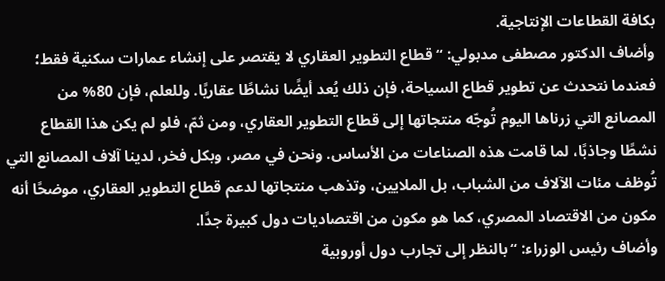بكافة القطاعات الإنتاجية.
وأضاف الدكتور مصطفى مدبولي: “قطاع التطوير العقاري لا يقتصر على إنشاء عمارات سكنية فقط؛ فعندما نتحدث عن تطوير قطاع السياحة، فإن ذلك يُعد أيضًا نشاطًا عقاريًا. وللعلم، فإن 80% من المصانع التي زرناها اليوم تُوجّه منتجاتها إلى قطاع التطوير العقاري، ومن ثمّ، فلو لم يكن هذا القطاع نشطًا وجاذبًا، لما قامت هذه الصناعات من الأساس. ونحن في مصر، وبكل فخر، لدينا آلاف المصانع التي تُوظف مئات الآلاف من الشباب، بل الملايين، وتذهب منتجاتها لدعم قطاع التطوير العقاري، موضحًا أنه مكون من الاقتصاد المصري، كما هو مكون من اقتصاديات دول كبيرة جدًا.
وأضاف رئيس الوزراء: “بالنظر إلى تجارب دول أوروبية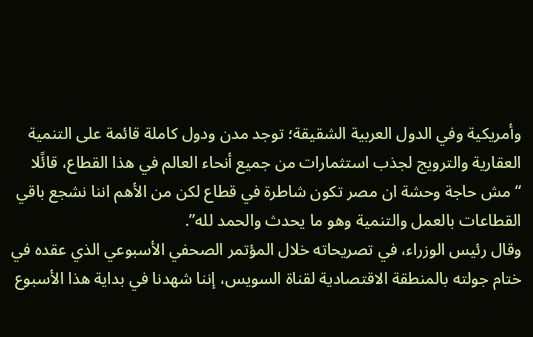وأمريكية وفي الدول العربية الشقيقة؛ توجد مدن ودول كاملة قائمة على التنمية العقارية والترويج لجذب استثمارات من جميع أنحاء العالم في هذا القطاع، قائًلا “مش حاجة وحشة ان مصر تكون شاطرة في قطاع لكن من الأهم اننا نشجع باقي القطاعات بالعمل والتنمية وهو ما يحدث والحمد لله”.
وقال رئيس الوزراء، في تصريحاته خلال المؤتمر الصحفي الأسبوعي الذي عقده في ختام جولته بالمنطقة الاقتصادية لقناة السويس، إننا شهدنا في بداية هذا الأسبوع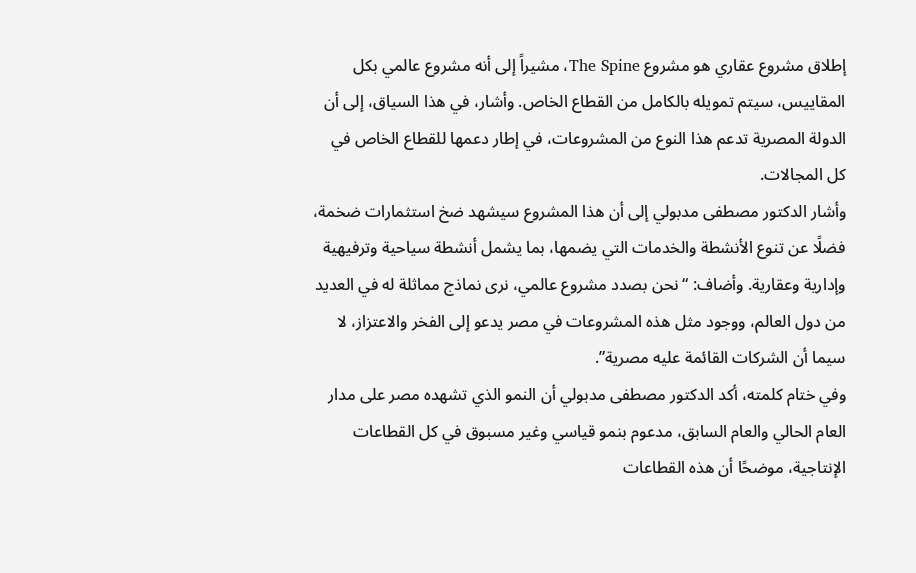إطلاق مشروع عقاري هو مشروع The Spine، مشيراً إلى أنه مشروع عالمي بكل المقاييس، سيتم تمويله بالكامل من القطاع الخاص. وأشار، في هذا السياق، إلى أن الدولة المصرية تدعم هذا النوع من المشروعات، في إطار دعمها للقطاع الخاص في كل المجالات.
وأشار الدكتور مصطفى مدبولي إلى أن هذا المشروع سيشهد ضخ استثمارات ضخمة، فضلًا عن تنوع الأنشطة والخدمات التي يضمها، بما يشمل أنشطة سياحية وترفيهية وإدارية وعقارية. وأضاف: “نحن بصدد مشروع عالمي، نرى نماذج مماثلة له في العديد من دول العالم، ووجود مثل هذه المشروعات في مصر يدعو إلى الفخر والاعتزاز، لا سيما أن الشركات القائمة عليه مصرية”.
وفي ختام كلمته، أكد الدكتور مصطفى مدبولي أن النمو الذي تشهده مصر على مدار العام الحالي والعام السابق، مدعوم بنمو قياسي وغير مسبوق في كل القطاعات الإنتاجية، موضحًا أن هذه القطاعات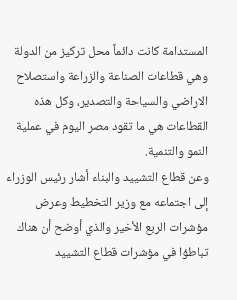المستدامة كانت دائماً محل تركيز من الدولة وهي قطاعات الصناعة والزراعة واستصلاح الاراضي والسياحة والتصدير، وكل هذه القطاعات هي ما تقود مصر اليوم في عملية النمو والتنمية.
وعن قطاع التشييد والبناء أشار رئيس الوزراء إلى اجتماعه مع وزير التخطيط وعرض مؤشرات الربع الأخير والذي أوضح أن هناك تباطؤا في مؤشرات قطاع التشييد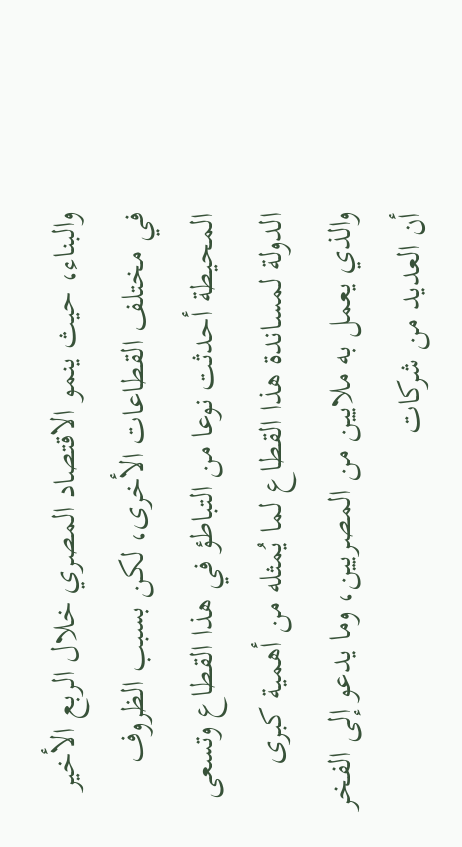والبناء، حيث ينمو الاقتصاد المصري خلال الربع الأخير في مختلف القطاعات الأخرى، لكن بسبب الظروف المحيطة أحدثت نوعا من التباطؤ في هذا القطاع وتسعى الدولة لمساندة هذا القطاع لما يُمثله من أهمية كبرى والذي يعمل به ملايين من المصريين، وما يدعو إلى الفخر أن العديد من شركات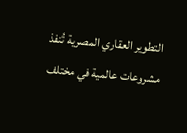التطوير العقاري المصرية تُنفذ مشروعات عالمية في مختلف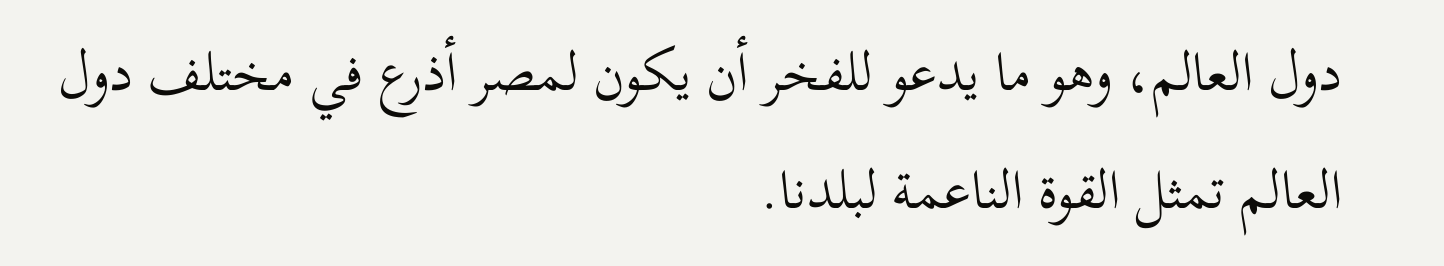دول العالم، وهو ما يدعو للفخر أن يكون لمصر أذرع في مختلف دول العالم تمثل القوة الناعمة لبلدنا.